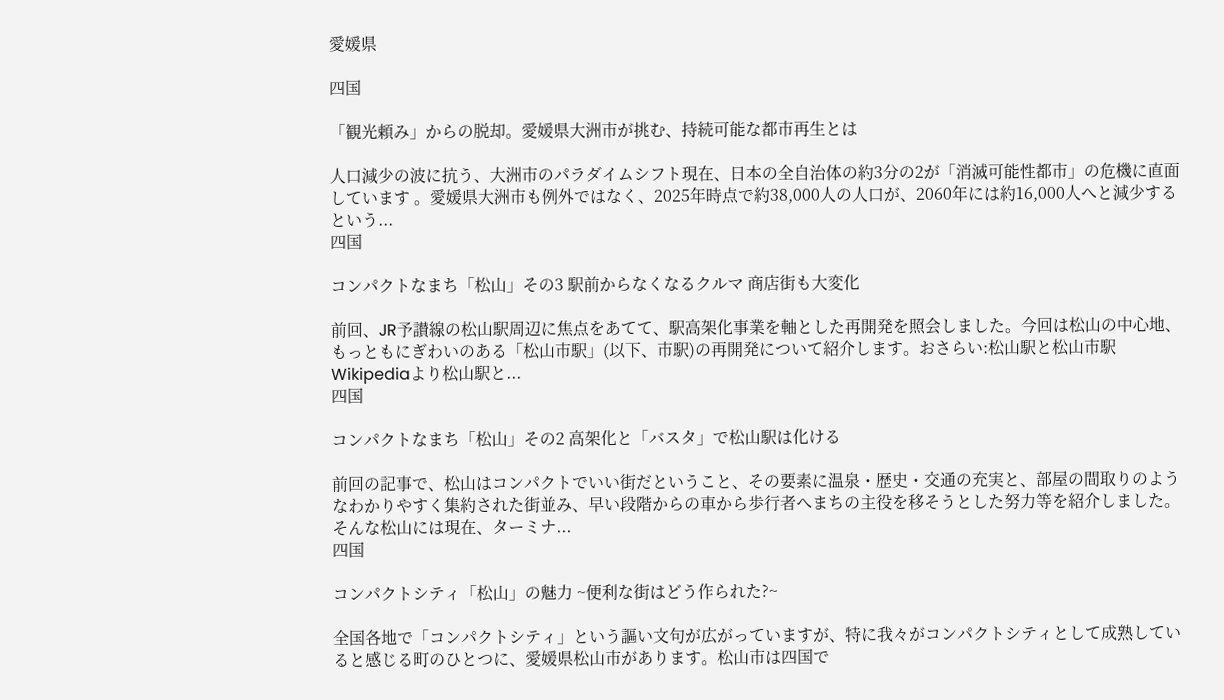愛媛県

四国

「観光頼み」からの脱却。愛媛県大洲市が挑む、持続可能な都市再生とは

人口減少の波に抗う、大洲市のパラダイムシフト現在、日本の全自治体の約3分の2が「消滅可能性都市」の危機に直面しています 。愛媛県大洲市も例外ではなく、2025年時点で約38,000人の人口が、2060年には約16,000人へと減少するという...
四国

コンパクトなまち「松山」その3 駅前からなくなるクルマ 商店街も大変化

前回、JR予讃線の松山駅周辺に焦点をあてて、駅高架化事業を軸とした再開発を照会しました。今回は松山の中心地、もっともにぎわいのある「松山市駅」(以下、市駅)の再開発について紹介します。おさらい:松山駅と松山市駅Wikipediaより松山駅と...
四国

コンパクトなまち「松山」その2 高架化と「バスタ」で松山駅は化ける

前回の記事で、松山はコンパクトでいい街だということ、その要素に温泉・歴史・交通の充実と、部屋の間取りのようなわかりやすく集約された街並み、早い段階からの車から歩行者へまちの主役を移そうとした努力等を紹介しました。そんな松山には現在、ターミナ...
四国

コンパクトシティ「松山」の魅力 ~便利な街はどう作られた?~

全国各地で「コンパクトシティ」という謳い文句が広がっていますが、特に我々がコンパクトシティとして成熟していると感じる町のひとつに、愛媛県松山市があります。松山市は四国で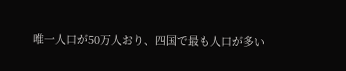唯一人口が50万人おり、四国で最も人口が多い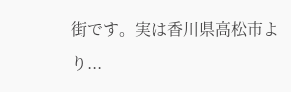街です。実は香川県高松市より...